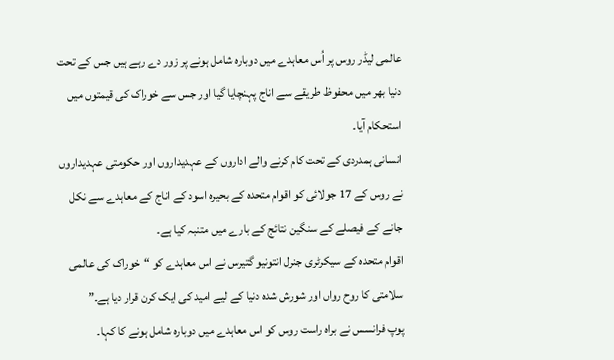عالمی لیڈر روس پر اُس معاہدے میں دوبارہ شامل ہونے پر زور دے رہے ہیں جس کے تحت دنیا بھر میں محفوظ طریقے سے اناج پہنچایا گیا اور جس سے خوراک کی قیمتوں میں استحکام آیا۔
انسانی ہمدردی کے تحت کام کرنے والے اداروں کے عہدیداروں اور حکومتی عہدیداروں نے روس کے 17 جولائی کو اقوام متحدہ کے بحیرہ اسود کے اناج کے معاہدے سے نکل جانے کے فیصلے کے سنگین نتائج کے بارے میں متنبہ کیا ہے۔
اقوام متحدہ کے سیکرٹری جنرل انتونیو گتیرس نے اس معاہدے کو “خوراک کی عالمی سلامتی کا روح رواں اور شورش شدہ دنیا کے لیے امید کی ایک کرن قرار دیا ہے۔”
پوپ فرانسس نے براہ راست روس کو اس معاہدے میں دوبارہ شامل ہونے کا کہا۔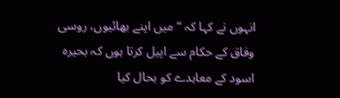انہوں نے کہا کہ “میں اپنے بھائیوں، روسی وفاق کے حکام سے اپیل کرتا ہوں کہ بحیرہ اسود کے معاہدے کو بحال کیا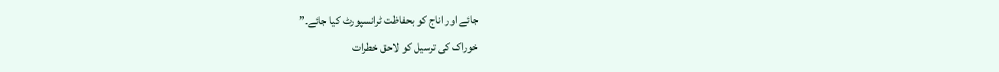جائے اور اناج کو بحفاظت ٹرانسپورٹ کیا جائے۔”
خوراک کی ترسیل کو لاحق خطرات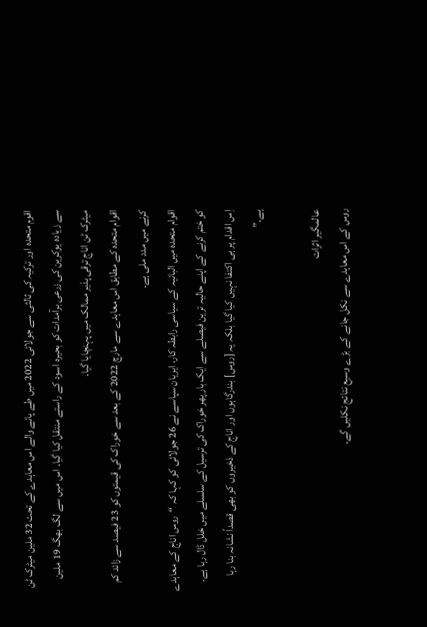اقوم متحدہ اور ترکیہ کی ثالثی سے جولائی 2022 میں طے پانے والے اس معاہدے کے تحت 32 ملین میٹرک ٹن سے زیادہ یوکرین کی زرعی برآمدات کو بحیرہ اسود کے راستے منتقل کیا گیا۔ اس میں سے لگ بھگ 19 ملین میٹرک ٹن اناج ترقی پذیر ممالک میں پہنچایا گیا۔
اقوام متحدہ کے مطابق اس معاہدے سے مارچ 2022 کے بعد سے خوراک کی قیمتوں کو 23 فیصد سے زائد کم کرنے میں مدد ملی ہے۔
اقوام متحدہ میں البانیہ کے سیاسی رابطہ کار، ایریان سپاسے نے 26 جولائی کو کہا کہ “روس اناج کے معاہدے کو ختم کرنے کے اپنے حالیہ ترین فیصلے سے ایک بار پھر خوراک کی ترسیل کے سلسلے میں خلل ڈال رہا ہے۔ اِس اقدام پر ہی اکتفا نہیں کیا گیا بلکہ یہ [روس] بندرگاہوں اور اناج کے ذخیروں کو بھی قصداً نشانہ بنا رہا ہے۔”

عالمگیر اثرات
روس کے اس معاہدے سے نکل جانے کے بڑے وسیع نتائج نکلیں گے۔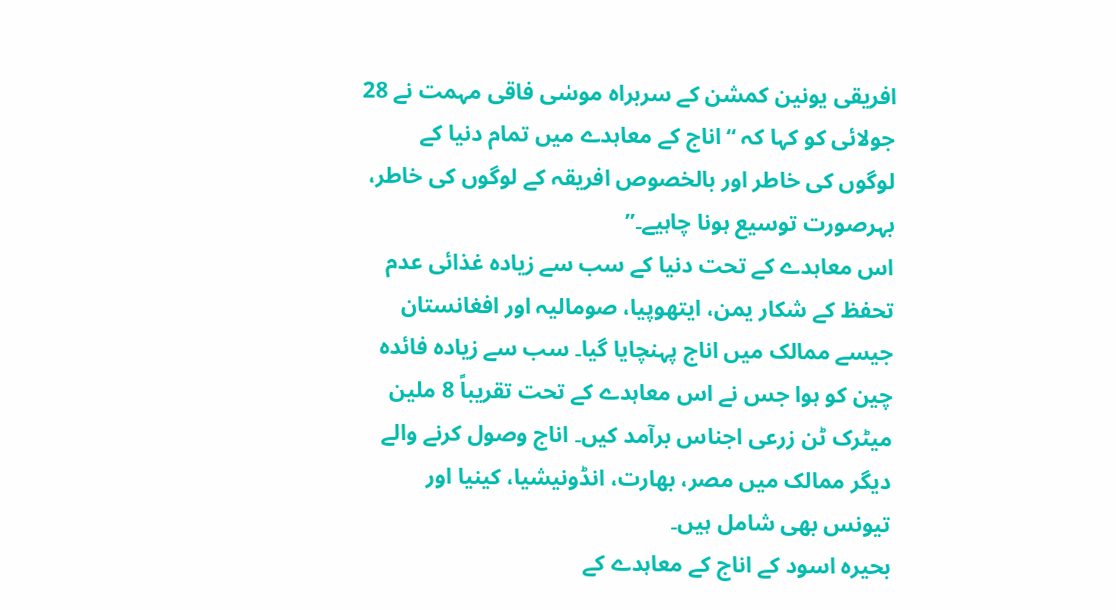افریقی یونین کمشن کے سربراہ موسٰی فاقی مہمت نے 28 جولائی کو کہا کہ “اناج کے معاہدے میں تمام دنیا کے لوگوں کی خاطر اور بالخصوص افریقہ کے لوگوں کی خاطر، بہرصورت توسیع ہونا چاہیے۔”
اس معاہدے کے تحت دنیا کے سب سے زیادہ غذائی عدم تحفظ کے شکار یمن، ایتھوپیا، صومالیہ اور افغانستان جیسے ممالک میں اناج پہنچایا گیا۔ سب سے زیادہ فائدہ چین کو ہوا جس نے اس معاہدے کے تحت تقریباً 8 ملین میٹرک ٹن زرعی اجناس برآمد کیں۔ اناج وصول کرنے والے دیگر ممالک میں مصر، بھارت، انڈونیشیا، کینیا اور تیونس بھی شامل ہیں۔
بحیرہ اسود کے اناج کے معاہدے کے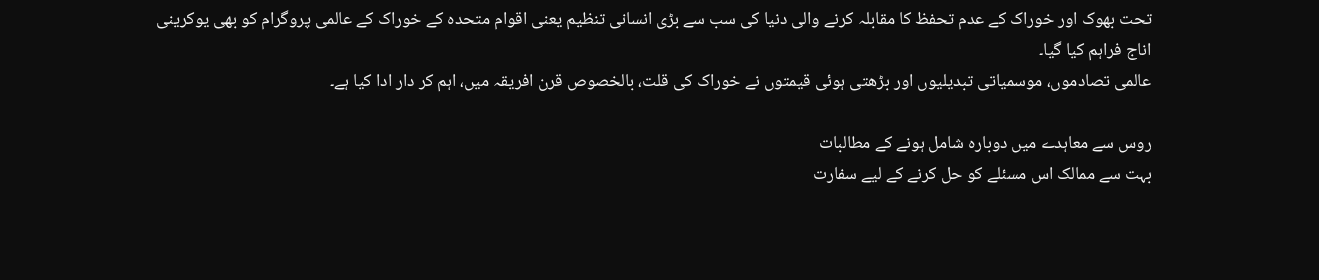تحت بھوک اور خوراک کے عدم تحفظ کا مقابلہ کرنے والی دنیا کی سب سے بڑی انسانی تنظیم یعنی اقوام متحدہ کے خوراک کے عالمی پروگرام کو بھی یوکرینی اناج فراہم کیا گیا۔
عالمی تصادموں، موسمیاتی تبدیلیوں اور بڑھتی ہوئی قیمتوں نے خوراک کی قلت، بالخصوص قرن افریقہ میں، اہم کر دار ادا کیا ہے۔

روس سے معاہدے میں دوبارہ شامل ہونے کے مطالبات
بہت سے ممالک اس مسئلے کو حل کرنے کے لیے سفارت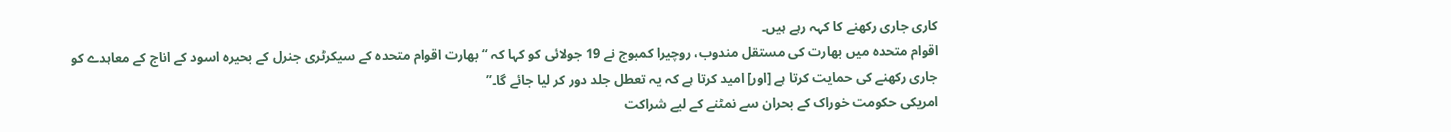کاری جاری رکھنے کا کہہ رہے ہیں۔
اقوام متحدہ میں بھارت کی مستقل مندوب، روچیرا کمبوج نے 19 جولائی کو کہا کہ “بھارت اقوام متحدہ کے سیکرٹری جنرل کے بحیرہ اسود کے اناج کے معاہدے کو جاری رکھنے کی حمایت کرتا ہے [اور] امید کرتا ہے کہ یہ تعطل جلد دور کر لیا جائے گا۔”
امریکی حکومت خوراک کے بحران سے نمٹنے کے لیے شراکت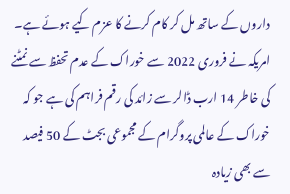داروں کے ساتھ مل کر کام کرنے کا عزم کیے ہوئے ہے۔ امریکہ نے فروری 2022 سے خوراک کے عدم تحفظ سے نمٹنے کی خاطر 14 ارب ڈالر سے زائد کی رقم فراہم کی ہے جو کہ خوراک کے عالمی پروگرام کے مجموعی بجٹ کے 50 فیصد سے بھی زیادہ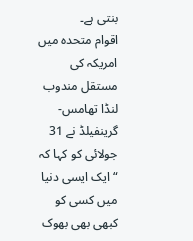بنتی ہے۔
اقوام متحدہ میں امریکہ کی مستقل مندوب لنڈا تھامس-گرینفیلڈ نے 31 جولائی کو کہا کہ “ایک ایسی دنیا میں کسی کو کبھی بھی بھوک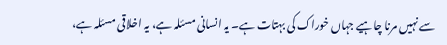سے نہیں مرنا چاہیے جہاں خوراک کی بہتات ہے۔ یہ انسانی مسئلہ ہے، یہ اخلاقی مسئلہ ہے،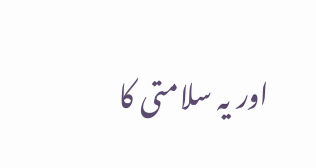اور یہ سلامتی کا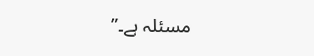مسئلہ ہے۔”